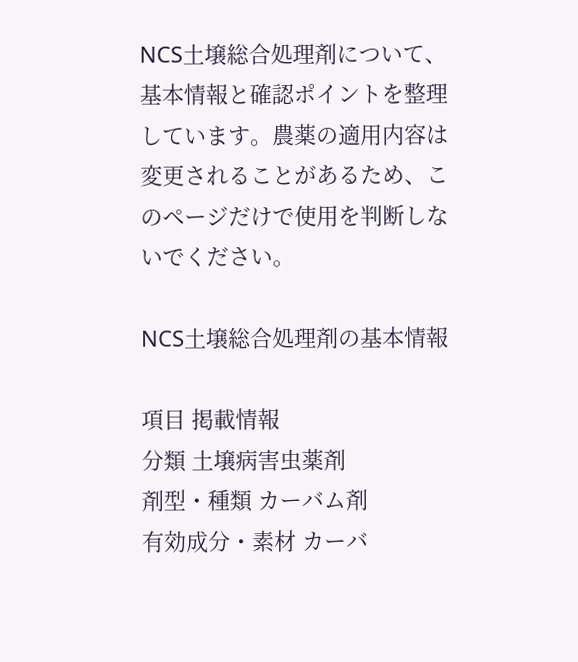NCS土壌総合処理剤について、基本情報と確認ポイントを整理しています。農薬の適用内容は変更されることがあるため、このページだけで使用を判断しないでください。

NCS土壌総合処理剤の基本情報

項目 掲載情報
分類 土壌病害虫薬剤
剤型・種類 カーバム剤
有効成分・素材 カーバ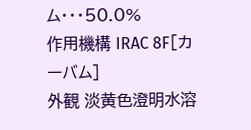ム・・・50.0%
作用機構 IRAC 8F[カーバム]
外観 淡黄色澄明水溶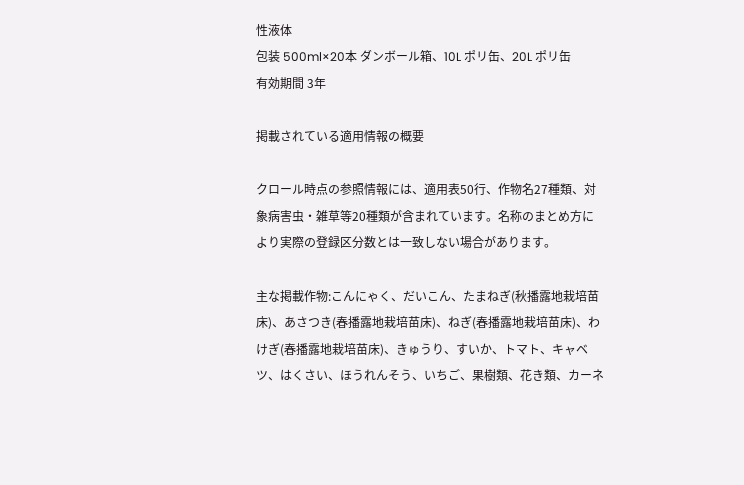性液体
包装 500ml×20本 ダンボール箱、10L ポリ缶、20L ポリ缶
有効期間 3年

掲載されている適用情報の概要

クロール時点の参照情報には、適用表50行、作物名27種類、対象病害虫・雑草等20種類が含まれています。名称のまとめ方により実際の登録区分数とは一致しない場合があります。

主な掲載作物:こんにゃく、だいこん、たまねぎ(秋播露地栽培苗床)、あさつき(春播露地栽培苗床)、ねぎ(春播露地栽培苗床)、わけぎ(春播露地栽培苗床)、きゅうり、すいか、トマト、キャベツ、はくさい、ほうれんそう、いちご、果樹類、花き類、カーネ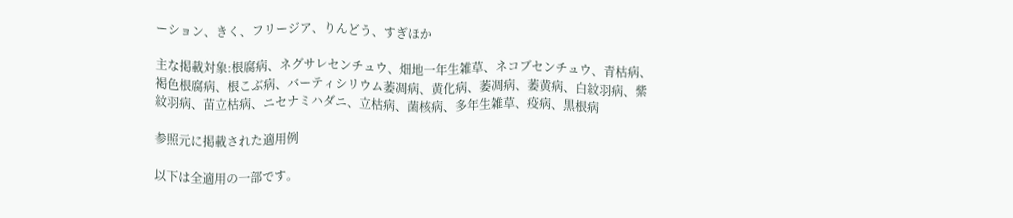ーション、きく、フリージア、りんどう、すぎほか

主な掲載対象:根腐病、ネグサレセンチュウ、畑地一年生雑草、ネコブセンチュウ、青枯病、褐色根腐病、根こぶ病、バーティシリウム萎凋病、黄化病、萎凋病、萎黄病、白紋羽病、紫紋羽病、苗立枯病、ニセナミハダニ、立枯病、菌核病、多年生雑草、疫病、黒根病

参照元に掲載された適用例

以下は全適用の一部です。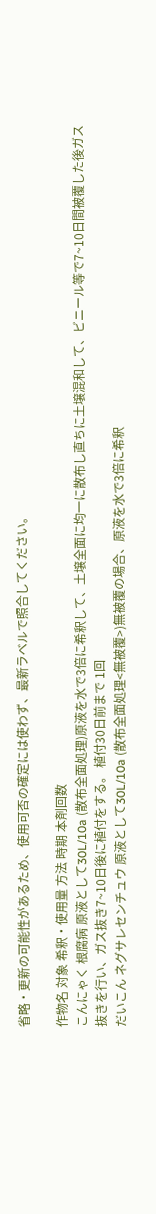省略・更新の可能性があるため、使用可否の確定には使わず、最新ラベルで照合してください。

作物名 対象 希釈・使用量 方法 時期 本剤回数
こんにゃく 根腐病 原液として30L/10a (散布全面処理)原液を水で3倍に希釈して、土壌全面に均一に散布し直ちに土壌混和して、ビニール等で7~10日間被覆した後ガス抜きを行い、ガス抜き7~10日後に植付をする。 植付30日前まで 1回
だいこん ネグサレセンチュウ 原液として30L/10a (散布全面処理<無被覆>)無被覆の場合、原液を水で3倍に希釈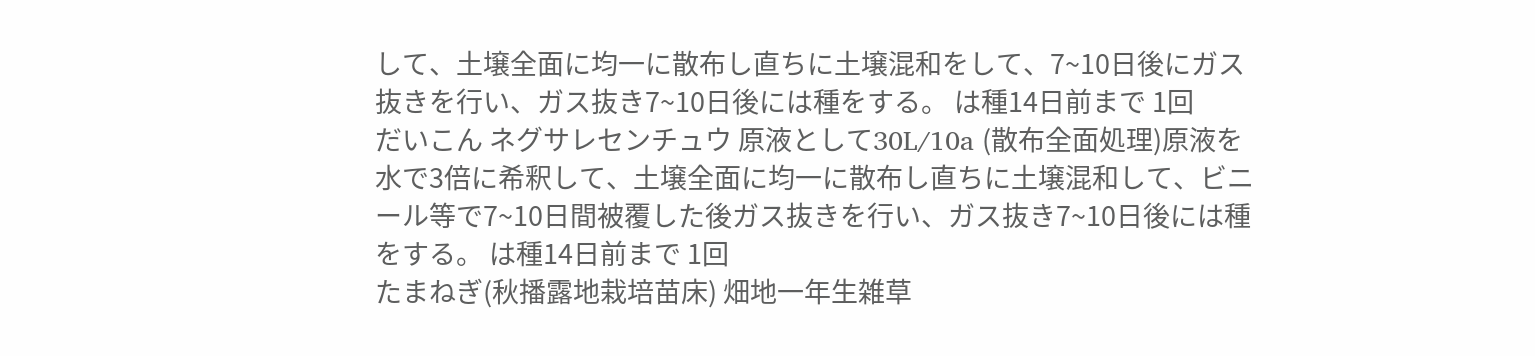して、土壌全面に均一に散布し直ちに土壌混和をして、7~10日後にガス抜きを行い、ガス抜き7~10日後には種をする。 は種14日前まで 1回
だいこん ネグサレセンチュウ 原液として30L/10a (散布全面処理)原液を水で3倍に希釈して、土壌全面に均一に散布し直ちに土壌混和して、ビニール等で7~10日間被覆した後ガス抜きを行い、ガス抜き7~10日後には種をする。 は種14日前まで 1回
たまねぎ(秋播露地栽培苗床) 畑地一年生雑草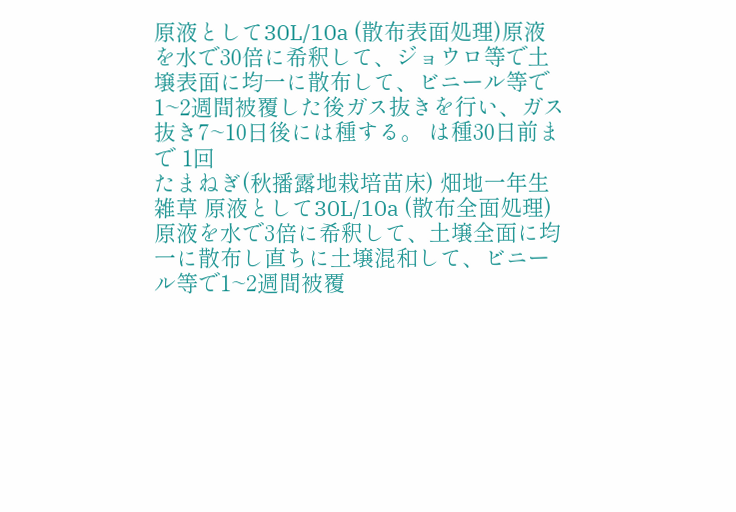原液として30L/10a (散布表面処理)原液を水で30倍に希釈して、ジョウロ等で土壌表面に均一に散布して、ビニール等で1~2週間被覆した後ガス抜きを行い、ガス抜き7~10日後には種する。 は種30日前まで 1回
たまねぎ(秋播露地栽培苗床) 畑地一年生雑草 原液として30L/10a (散布全面処理)原液を水で3倍に希釈して、土壌全面に均一に散布し直ちに土壌混和して、ビニール等で1~2週間被覆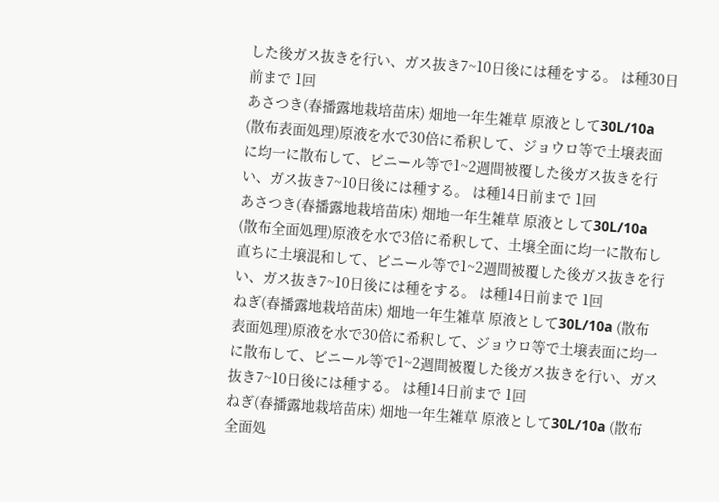した後ガス抜きを行い、ガス抜き7~10日後には種をする。 は種30日前まで 1回
あさつき(春播露地栽培苗床) 畑地一年生雑草 原液として30L/10a (散布表面処理)原液を水で30倍に希釈して、ジョウロ等で土壌表面に均一に散布して、ビニール等で1~2週間被覆した後ガス抜きを行い、ガス抜き7~10日後には種する。 は種14日前まで 1回
あさつき(春播露地栽培苗床) 畑地一年生雑草 原液として30L/10a (散布全面処理)原液を水で3倍に希釈して、土壌全面に均一に散布し直ちに土壌混和して、ビニール等で1~2週間被覆した後ガス抜きを行い、ガス抜き7~10日後には種をする。 は種14日前まで 1回
ねぎ(春播露地栽培苗床) 畑地一年生雑草 原液として30L/10a (散布表面処理)原液を水で30倍に希釈して、ジョウロ等で土壌表面に均一に散布して、ビニール等で1~2週間被覆した後ガス抜きを行い、ガス抜き7~10日後には種する。 は種14日前まで 1回
ねぎ(春播露地栽培苗床) 畑地一年生雑草 原液として30L/10a (散布全面処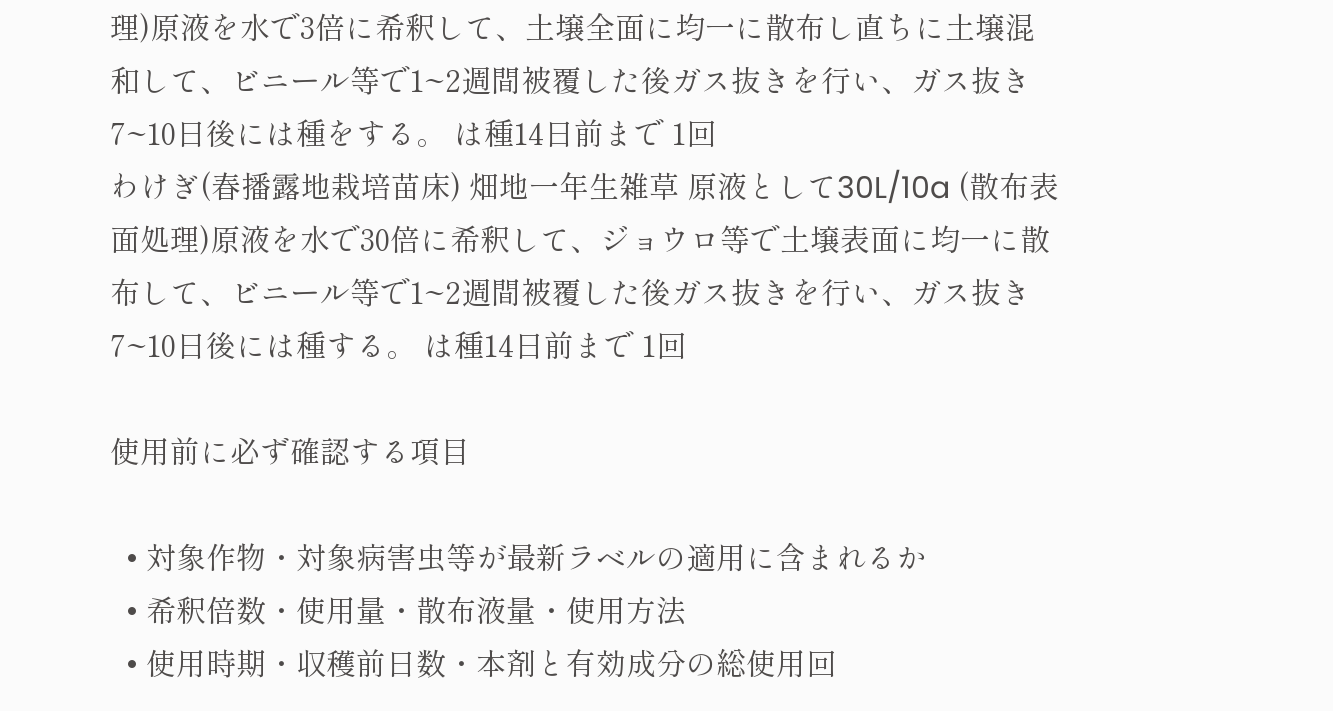理)原液を水で3倍に希釈して、土壌全面に均一に散布し直ちに土壌混和して、ビニール等で1~2週間被覆した後ガス抜きを行い、ガス抜き7~10日後には種をする。 は種14日前まで 1回
わけぎ(春播露地栽培苗床) 畑地一年生雑草 原液として30L/10a (散布表面処理)原液を水で30倍に希釈して、ジョウロ等で土壌表面に均一に散布して、ビニール等で1~2週間被覆した後ガス抜きを行い、ガス抜き7~10日後には種する。 は種14日前まで 1回

使用前に必ず確認する項目

  • 対象作物・対象病害虫等が最新ラベルの適用に含まれるか
  • 希釈倍数・使用量・散布液量・使用方法
  • 使用時期・収穫前日数・本剤と有効成分の総使用回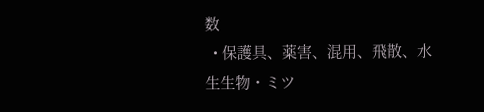数
  • 保護具、薬害、混用、飛散、水生生物・ミツ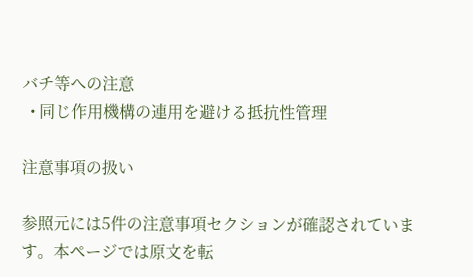バチ等への注意
  • 同じ作用機構の連用を避ける抵抗性管理

注意事項の扱い

参照元には5件の注意事項セクションが確認されています。本ページでは原文を転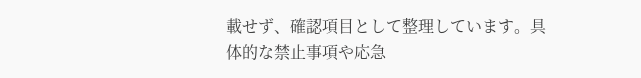載せず、確認項目として整理しています。具体的な禁止事項や応急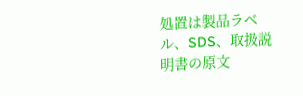処置は製品ラベル、SDS、取扱説明書の原文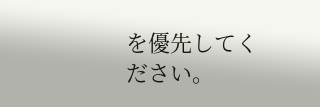を優先してください。